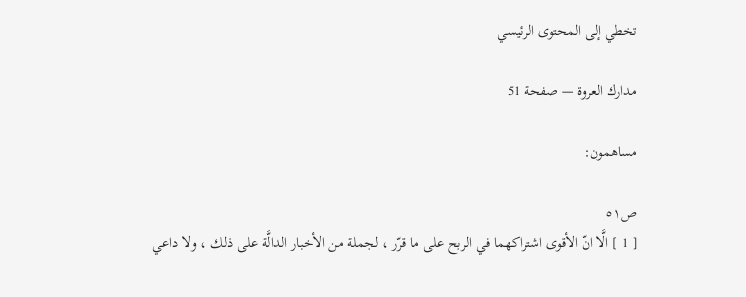تخطي إلى المحتوى الرئيسي

مدارك العروة — صفحة 51

مساهمون:

ص٥١
[ 1 ] الَّا انّ الأقوى اشتراكهما في الربح على ما قرّر ، لجملة من الأخبار الدالَّة على ذلك ، ولا داعي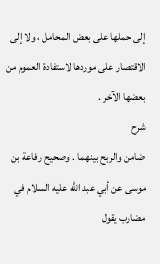إلى حملها على بعض المحامل ، ولا إلى الاقتصار على موردها لاستفادة العموم من بعضها الآخر .
شرح
ضامن والربح بينهما . وصحيح رفاعة بن موسى عن أبي عبد اللَّه عليه السلام في مضارب يقول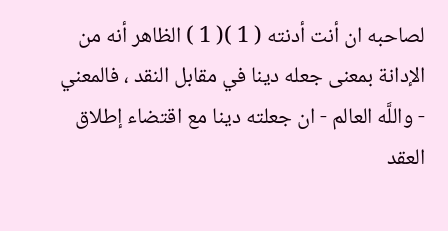لصاحبه ان أنت أدنته ( 1 )( 1 ) الظاهر أنه من الإدانة بمعنى جعله دينا في مقابل النقد ، فالمعني - واللَّه العالم - ان جعلته دينا مع اقتضاء إطلاق العقد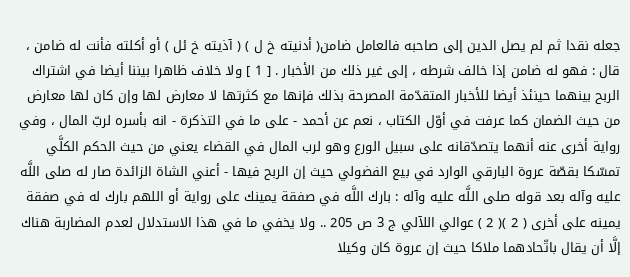جعله نقدا ثم لم يصل الدين إلى صاحبه فالعامل ضامن( أدنيته خ ل ) ( آذيته خ ئل ) أو أكلته فأنت له ضامن ، قال : فهو له ضامن إذا خالف شرطه ، إلى غير ذلك من الأخبار . [ 1 ] ولا خلاف ظاهرا بيننا أيضا في اشتراك الربح بينهما حينئذ أيضا للأخبار المتقدّمة المصرحة بذلك فإنها مع كثرتها لا معارض لها وإن كان لها معارض من حيث الضمان كما عرفت في أوّل الكتاب ، نعم عن أحمد - على ما في التذكرة - انه بأسره لربّ المال ، وفي رواية أخرى عنه أنهما يتصدّقانه على سبيل الورع وهو لرب المال في القضاء يعني من حيث الحكم الكلَّي تمسّكا بقصّة عروة البارقي الوارد في بيع الفضولي حيث إن الربح فيها - أعني الشاة الزائدة صار له صلى اللَّه عليه وآله بعد قوله صلى اللَّه عليه وآله : بارك اللَّه في صفقة يمينك على رواية أو اللهم بارك له في صفقة يمينه على أخرى ( 2 )( 2 ) عوالي اللآلي ج 3 ص 205 .. ولا يخفي ما في هذا الاستدلال لعدم المضاربة هناك إلَّا أن يقال باتّحادهما ملاكا حيث إن عروة كان وكيلا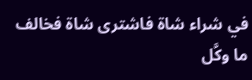في شراء شاة فاشترى شاة فخالف ما وكَّل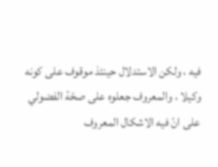فيه ، ولكن الاستدلال حينئذ موقوف على كونه وكيلا ، والمعروف جعلوه على صحّة الفضولي على انّ فيه الاشكال المعروف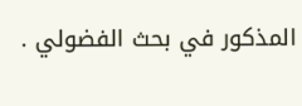المذكور في بحث الفضولي .